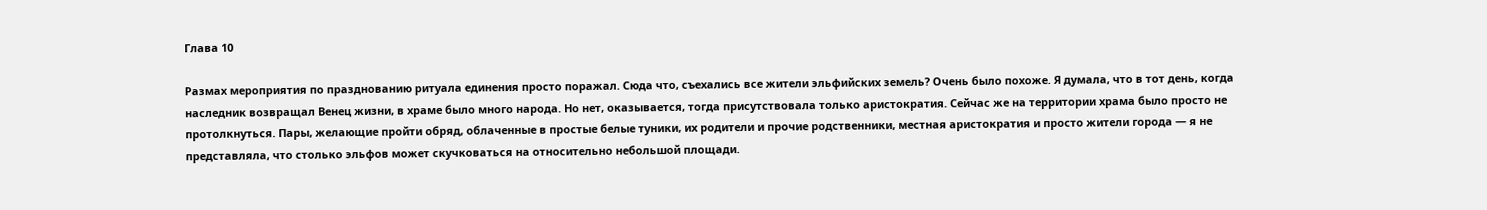Глава 10

Размах мероприятия по празднованию ритуала единения просто поражал. Сюда что, съехались все жители эльфийских земель? Очень было похоже. Я думала, что в тот день, когда наследник возвращал Венец жизни, в храме было много народа. Но нет, оказывается, тогда присутствовала только аристократия. Сейчас же на территории храма было просто не протолкнуться. Пары, желающие пройти обряд, облаченные в простые белые туники, их родители и прочие родственники, местная аристократия и просто жители города — я не представляла, что столько эльфов может скучковаться на относительно небольшой площади.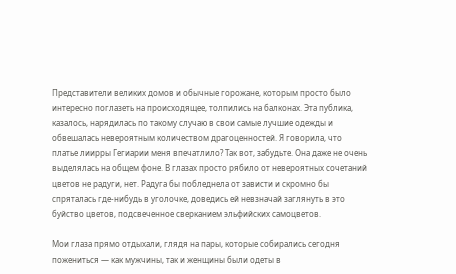Представители великих домов и обычные горожане, которым просто было интересно поглазеть на происходящее, толпились на балконах. Эта публика, казалось, нарядилась по такому случаю в свои самые лучшие одежды и обвешалась невероятным количеством драгоценностей. Я говорила, что платье лиирры Гегиарии меня впечатлило? Так вот, забудьте. Она даже не очень выделялась на общем фоне. В глазах просто рябило от невероятных сочетаний цветов не радуги, нет. Радуга бы побледнела от зависти и скромно бы спряталась где-нибудь в уголочке, доведись ей невзначай заглянуть в это буйство цветов, подсвеченное сверканием эльфийских самоцветов.

Мои глаза прямо отдыхали, глядя на пары, которые собирались сегодня пожениться — как мужчины, так и женщины были одеты в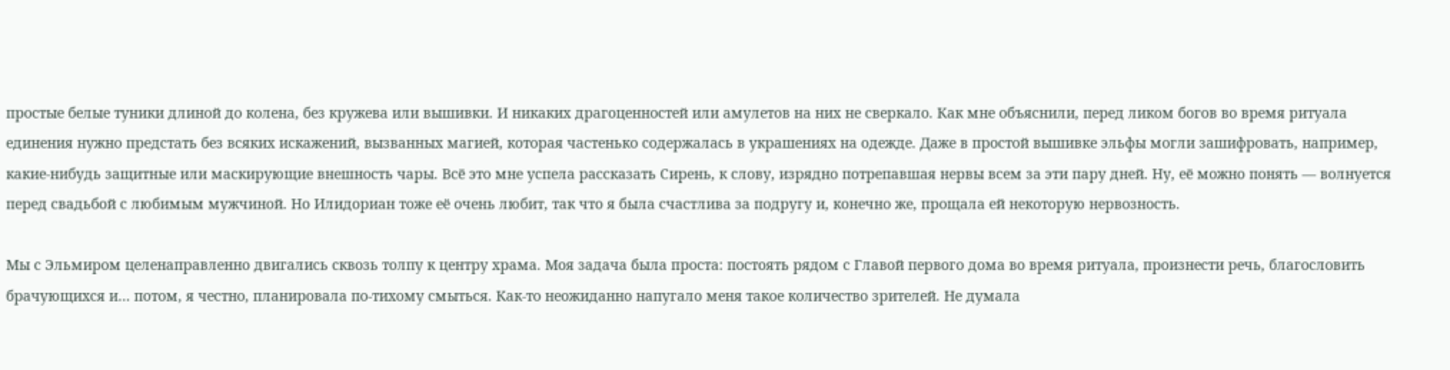простые белые туники длиной до колена, без кружева или вышивки. И никаких драгоценностей или амулетов на них не сверкало. Как мне объяснили, перед ликом богов во время ритуала единения нужно предстать без всяких искажений, вызванных магией, которая частенько содержалась в украшениях на одежде. Даже в простой вышивке эльфы могли зашифровать, например, какие-нибудь защитные или маскирующие внешность чары. Всё это мне успела рассказать Сирень, к слову, изрядно потрепавшая нервы всем за эти пару дней. Ну, её можно понять — волнуется перед свадьбой с любимым мужчиной. Но Илидориан тоже её очень любит, так что я была счастлива за подругу и, конечно же, прощала ей некоторую нервозность.

Мы с Эльмиром целенаправленно двигались сквозь толпу к центру храма. Моя задача была проста: постоять рядом с Главой первого дома во время ритуала, произнести речь, благословить брачующихся и… потом, я честно, планировала по-тихому смыться. Как-то неожиданно напугало меня такое количество зрителей. Не думала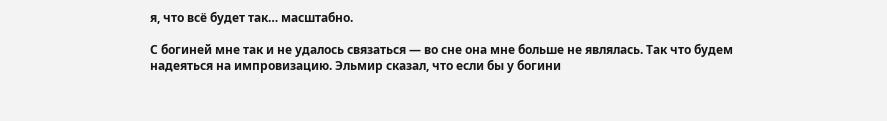я, что всё будет так… масштабно.

С богиней мне так и не удалось связаться — во сне она мне больше не являлась. Так что будем надеяться на импровизацию. Эльмир сказал, что если бы у богини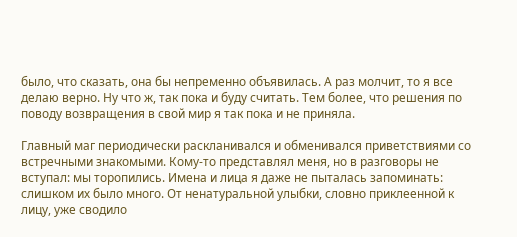было, что сказать, она бы непременно объявилась. А раз молчит, то я все делаю верно. Ну что ж, так пока и буду считать. Тем более, что решения по поводу возвращения в свой мир я так пока и не приняла.

Главный маг периодически раскланивался и обменивался приветствиями со встречными знакомыми. Кому-то представлял меня, но в разговоры не вступал: мы торопились. Имена и лица я даже не пыталась запоминать: слишком их было много. От ненатуральной улыбки, словно приклеенной к лицу, уже сводило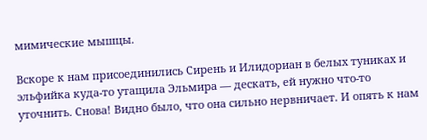мимические мышцы.

Вскоре к нам присоединились Сирень и Илидориан в белых туниках и эльфийка куда-то утащила Эльмира — дескать, ей нужно что-то уточнить. Снова! Видно было, что она сильно нервничает. И опять к нам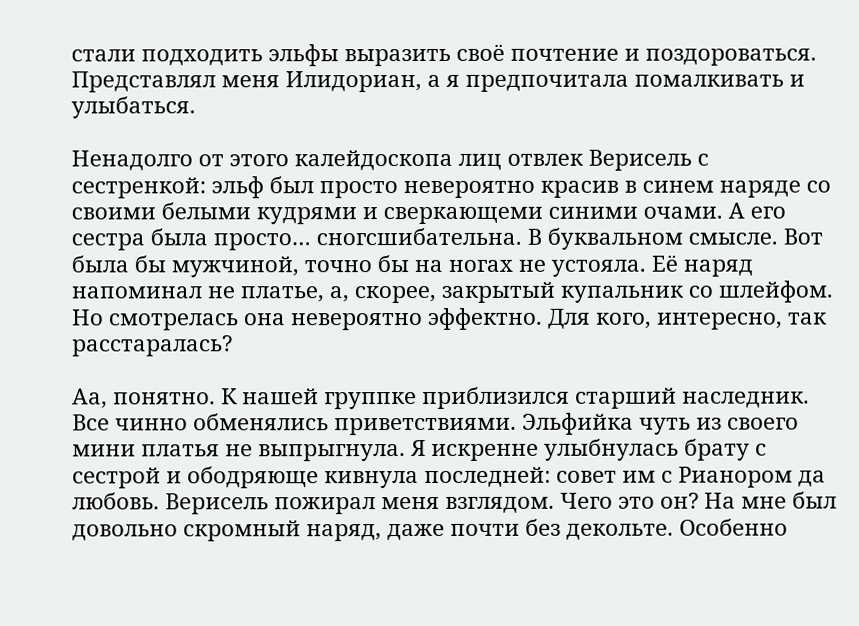стали подходить эльфы выразить своё почтение и поздороваться. Представлял меня Илидориан, а я предпочитала помалкивать и улыбаться.

Ненадолго от этого калейдоскопа лиц отвлек Верисель с сестренкой: эльф был просто невероятно красив в синем наряде со своими белыми кудрями и сверкающеми синими очами. А его сестра была просто… сногсшибательна. В буквальном смысле. Вот была бы мужчиной, точно бы на ногах не устояла. Её наряд напоминал не платье, а, скорее, закрытый купальник со шлейфом. Но смотрелась она невероятно эффектно. Для кого, интересно, так расстаралась?

Аа, понятно. К нашей группке приблизился старший наследник. Все чинно обменялись приветствиями. Эльфийка чуть из своего мини платья не выпрыгнула. Я искренне улыбнулась брату с сестрой и ободряюще кивнула последней: совет им с Рианором да любовь. Верисель пожирал меня взглядом. Чего это он? На мне был довольно скромный наряд, даже почти без декольте. Особенно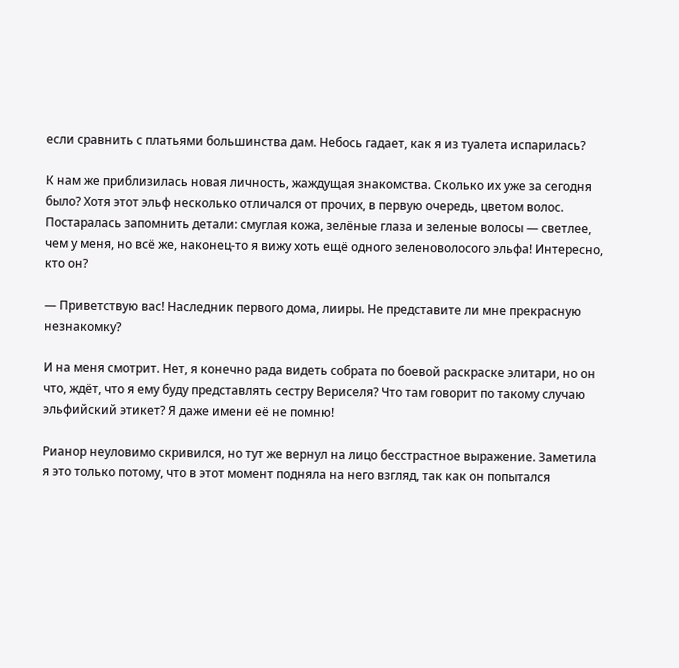если сравнить с платьями большинства дам. Небось гадает, как я из туалета испарилась?

К нам же приблизилась новая личность, жаждущая знакомства. Сколько их уже за сегодня было? Хотя этот эльф несколько отличался от прочих, в первую очередь, цветом волос. Постаралась запомнить детали: смуглая кожа, зелёные глаза и зеленые волосы — светлее, чем у меня, но всё же, наконец-то я вижу хоть ещё одного зеленоволосого эльфа! Интересно, кто он?

— Приветствую вас! Наследник первого дома, лииры. Не представите ли мне прекрасную незнакомку?

И на меня смотрит. Нет, я конечно рада видеть собрата по боевой раскраске элитари, но он что, ждёт, что я ему буду представлять сестру Вериселя? Что там говорит по такому случаю эльфийский этикет? Я даже имени её не помню!

Рианор неуловимо скривился, но тут же вернул на лицо бесстрастное выражение. Заметила я это только потому, что в этот момент подняла на него взгляд, так как он попытался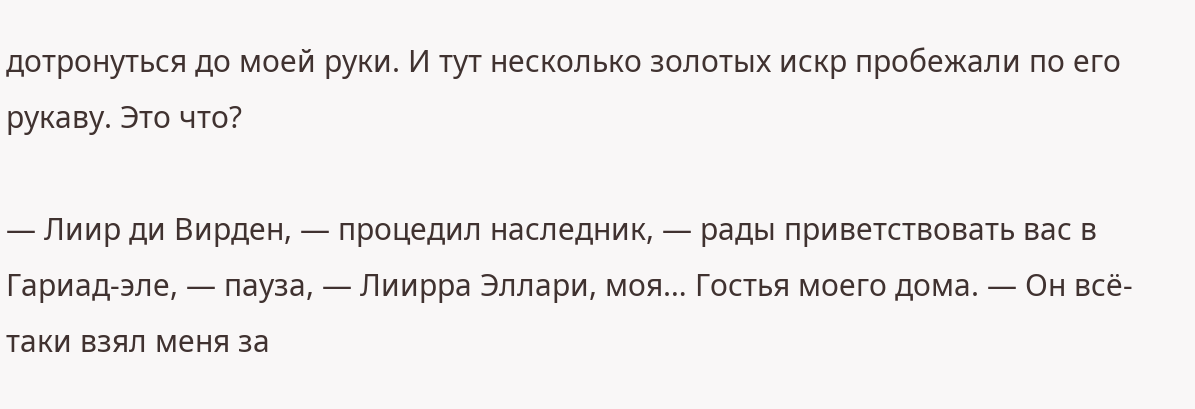дотронуться до моей руки. И тут несколько золотых искр пробежали по его рукаву. Это что?

— Лиир ди Вирден, — процедил наследник, — рады приветствовать вас в Гариад-эле, — пауза, — Лиирра Эллари, моя… Гостья моего дома. — Он всё-таки взял меня за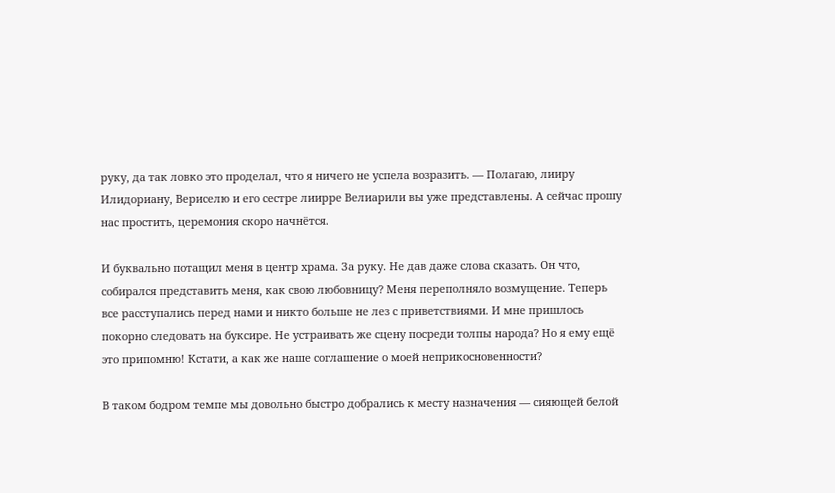руку, да так ловко это проделал, что я ничего не успела возразить. — Полагаю, лииру Илидориану, Вериселю и его сестре лиирре Велиарили вы уже представлены. А сейчас прошу нас простить, церемония скоро начнётся.

И буквально потащил меня в центр храма. За руку. Не дав даже слова сказать. Он что, собирался представить меня, как свою любовницу? Меня переполняло возмущение. Теперь все расступались перед нами и никто больше не лез с приветствиями. И мне пришлось покорно следовать на буксире. Не устраивать же сцену посреди толпы народа? Но я ему ещё это припомню! Кстати, а как же наше соглашение о моей неприкосновенности?

В таком бодром темпе мы довольно быстро добрались к месту назначения — сияющей белой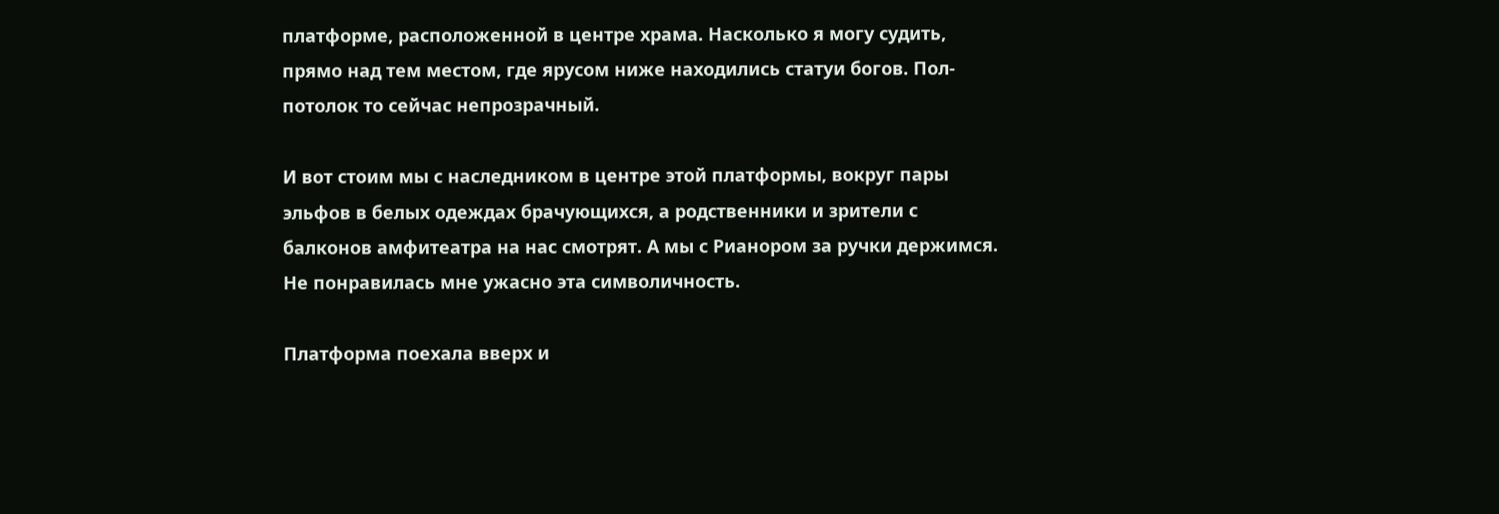платформе, расположенной в центре храма. Насколько я могу судить, прямо над тем местом, где ярусом ниже находились статуи богов. Пол-потолок то сейчас непрозрачный.

И вот стоим мы с наследником в центре этой платформы, вокруг пары эльфов в белых одеждах брачующихся, а родственники и зрители с балконов амфитеатра на нас смотрят. А мы с Рианором за ручки держимся. Не понравилась мне ужасно эта символичность.

Платформа поехала вверх и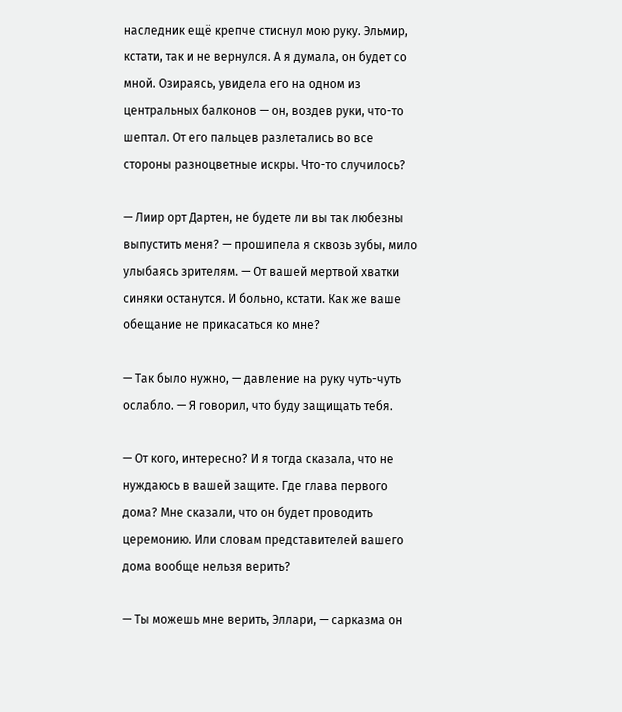наследник ещё крепче стиснул мою руку. Эльмир, кстати, так и не вернулся. А я думала, он будет со мной. Озираясь, увидела его на одном из центральных балконов — он, воздев руки, что-то шептал. От его пальцев разлетались во все стороны разноцветные искры. Что-то случилось?

— Лиир орт Дартен, не будете ли вы так любезны выпустить меня? — прошипела я сквозь зубы, мило улыбаясь зрителям. — От вашей мертвой хватки синяки останутся. И больно, кстати. Как же ваше обещание не прикасаться ко мне?

— Так было нужно, — давление на руку чуть-чуть ослабло. — Я говорил, что буду защищать тебя.

— От кого, интересно? И я тогда сказала, что не нуждаюсь в вашей защите. Где глава первого дома? Мне сказали, что он будет проводить церемонию. Или словам представителей вашего дома вообще нельзя верить?

— Ты можешь мне верить, Эллари, — сарказма он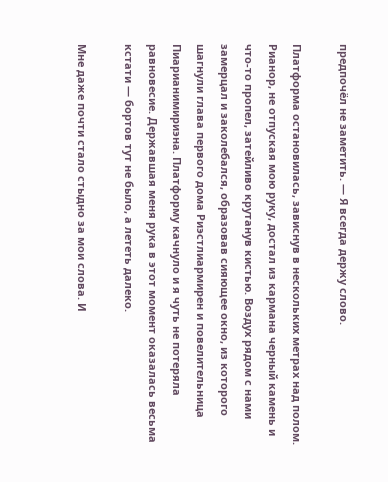предпочёл не заметить. — Я всегда держу слово.

Платформа остановилась, зависнув в нескольких метрах над полом. Рианор, не отпуская мою руку, достал из кармана черный камень и что-то пропел, затейливо крутанув кистью. Воздух рядом с нами замерцал и заколебался, образовав сияющее окно, из которого шагнули глава первого дома Риэстлиармирен и повелительница Пиарианимириэна. Платформу качнуло и я чуть не потеряла равновесие. Державшая меня рука в этот момент оказалась весьма кстати — бортов тут не было, а лететь далеко.

Мне даже почти стало стыдно за мои слова. И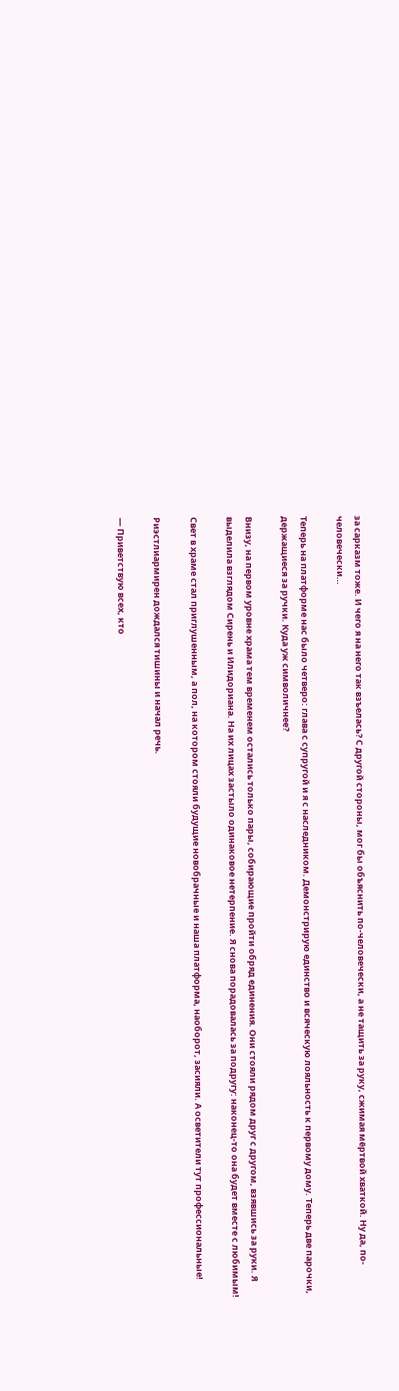за сарказм тоже. И чего я на него так взъелась? С другой стороны, мог бы объяснить по-человечески, а не тащить за руку, сжимая мёртвой хваткой. Ну да, по-человечески…

Теперь на платформе нас было четверо: глава с супругой и я с наследником. Демонстрирую единство и всяческую лояльность к первому дому. Теперь две парочки, держащиеся за ручки. Куда уж символичнее?

Внизу, на первом уровне храма тем временем остались только пары, собирающие пройти обряд единения. Они стояли рядом друг с другом, взявшись за руки. Я выделила взглядом Сирень и Илидориана. На их лицах застыло одинаковое нетерпение. Я снова порадовалась за подругу: наконец-то она будет вместе с любимым!

Свет в храме стал приглушенным, а пол, на котором стояли будущие новобрачные и наша платформа, наоборот, засияли. А осветители тут профессиональные!

Риэстлиармирен дождался тишины и начал речь.

— Приветствую всех, кто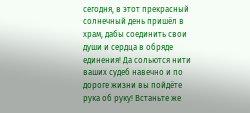сегодня, в этот прекрасный солнечный день пришёл в храм, дабы соединить свои души и сердца в обряде единения! Да сольются нити ваших судеб навечно и по дороге жизни вы пойдёте рука об руку! Встаньте же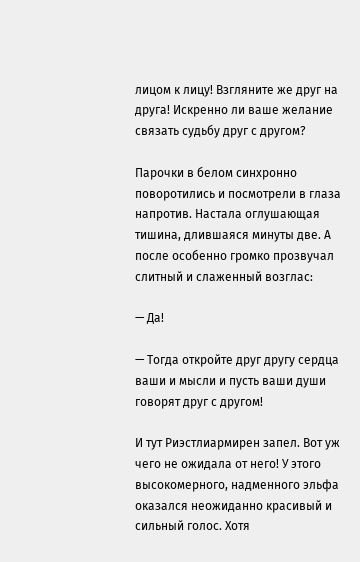лицом к лицу! Взгляните же друг на друга! Искренно ли ваше желание связать судьбу друг с другом?

Парочки в белом синхронно поворотились и посмотрели в глаза напротив. Настала оглушающая тишина, длившаяся минуты две. А после особенно громко прозвучал слитный и слаженный возглас:

— Да!

— Тогда откройте друг другу сердца ваши и мысли и пусть ваши души говорят друг с другом!

И тут Риэстлиармирен запел. Вот уж чего не ожидала от него! У этого высокомерного, надменного эльфа оказался неожиданно красивый и сильный голос. Хотя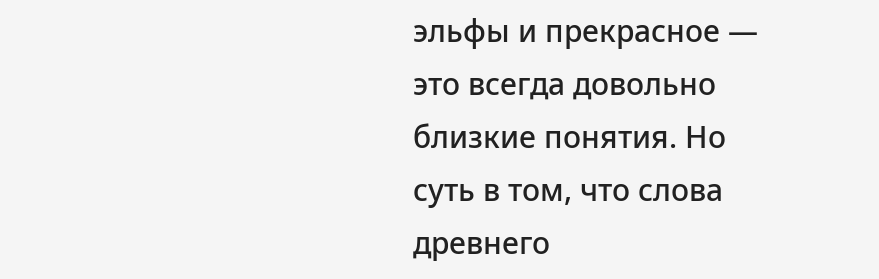эльфы и прекрасное — это всегда довольно близкие понятия. Но суть в том, что слова древнего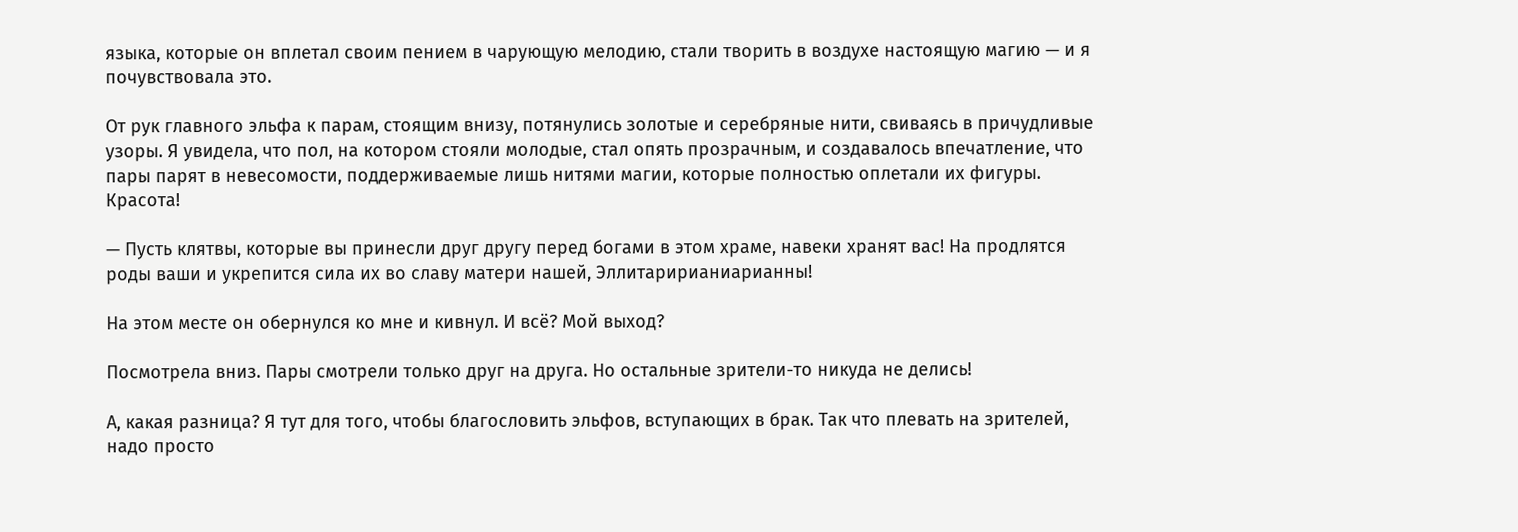языка, которые он вплетал своим пением в чарующую мелодию, стали творить в воздухе настоящую магию — и я почувствовала это.

От рук главного эльфа к парам, стоящим внизу, потянулись золотые и серебряные нити, свиваясь в причудливые узоры. Я увидела, что пол, на котором стояли молодые, стал опять прозрачным, и создавалось впечатление, что пары парят в невесомости, поддерживаемые лишь нитями магии, которые полностью оплетали их фигуры. Красота!

— Пусть клятвы, которые вы принесли друг другу перед богами в этом храме, навеки хранят вас! На продлятся роды ваши и укрепится сила их во славу матери нашей, Эллитаририаниарианны!

На этом месте он обернулся ко мне и кивнул. И всё? Мой выход?

Посмотрела вниз. Пары смотрели только друг на друга. Но остальные зрители-то никуда не делись!

А, какая разница? Я тут для того, чтобы благословить эльфов, вступающих в брак. Так что плевать на зрителей, надо просто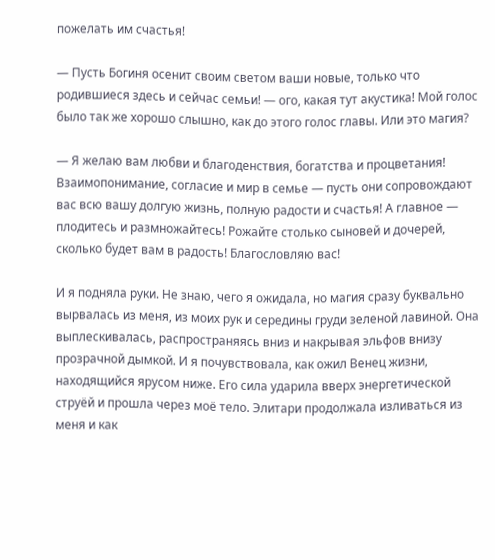пожелать им счастья!

— Пусть Богиня осенит своим светом ваши новые, только что родившиеся здесь и сейчас семьи! — ого, какая тут акустика! Мой голос было так же хорошо слышно, как до этого голос главы. Или это магия?

— Я желаю вам любви и благоденствия, богатства и процветания! Взаимопонимание, согласие и мир в семье — пусть они сопровождают вас всю вашу долгую жизнь, полную радости и счастья! А главное — плодитесь и размножайтесь! Рожайте столько сыновей и дочерей, сколько будет вам в радость! Благословляю вас!

И я подняла руки. Не знаю, чего я ожидала, но магия сразу буквально вырвалась из меня, из моих рук и середины груди зеленой лавиной. Она выплескивалась, распространяясь вниз и накрывая эльфов внизу прозрачной дымкой. И я почувствовала, как ожил Венец жизни, находящийся ярусом ниже. Его сила ударила вверх энергетической струёй и прошла через моё тело. Элитари продолжала изливаться из меня и как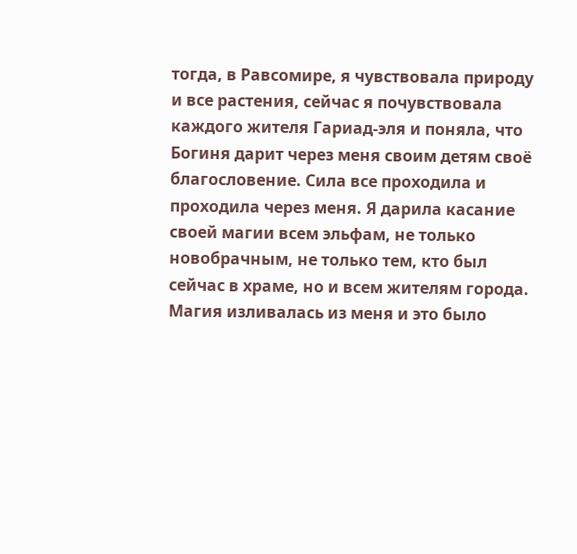тогда, в Равсомире, я чувствовала природу и все растения, сейчас я почувствовала каждого жителя Гариад-эля и поняла, что Богиня дарит через меня своим детям своё благословение. Сила все проходила и проходила через меня. Я дарила касание своей магии всем эльфам, не только новобрачным, не только тем, кто был сейчас в храме, но и всем жителям города. Магия изливалась из меня и это было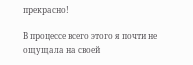прекрасно!

В процессе всего этого я почти не ощущала на своей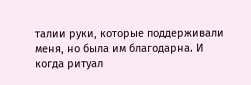талии руки, которые поддерживали меня, но была им благодарна. И когда ритуал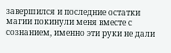завершился и последние остатки магии покинули меня вместе с сознанием, именно эти руки не дали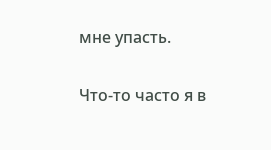мне упасть.

Что-то часто я в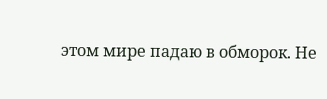этом мире падаю в обморок. Не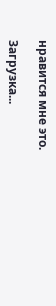нравится мне это.

Загрузка...